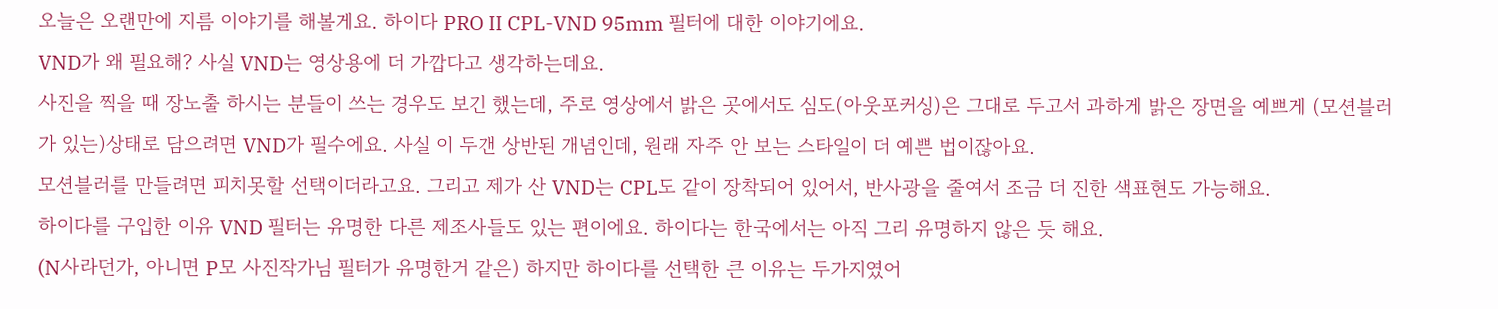오늘은 오랜만에 지름 이야기를 해볼게요. 하이다 PRO II CPL-VND 95mm 필터에 대한 이야기에요.
VND가 왜 필요해? 사실 VND는 영상용에 더 가깝다고 생각하는데요.
사진을 찍을 때 장노출 하시는 분들이 쓰는 경우도 보긴 했는데, 주로 영상에서 밝은 곳에서도 심도(아웃포커싱)은 그대로 두고서 과하게 밝은 장면을 예쁘게 (모션블러가 있는)상태로 담으려면 VND가 필수에요. 사실 이 두갠 상반된 개념인데, 원래 자주 안 보는 스타일이 더 예쁜 법이잖아요.
모션블러를 만들려면 피치못할 선택이더라고요. 그리고 제가 산 VND는 CPL도 같이 장착되어 있어서, 반사광을 줄여서 조금 더 진한 색표현도 가능해요.
하이다를 구입한 이유 VND 필터는 유명한 다른 제조사들도 있는 편이에요. 하이다는 한국에서는 아직 그리 유명하지 않은 듯 해요.
(N사라던가, 아니면 P모 사진작가님 필터가 유명한거 같은) 하지만 하이다를 선택한 큰 이유는 두가지였어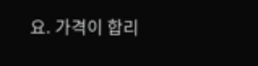요. 가격이 합리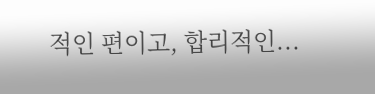적인 편이고, 합리적인...